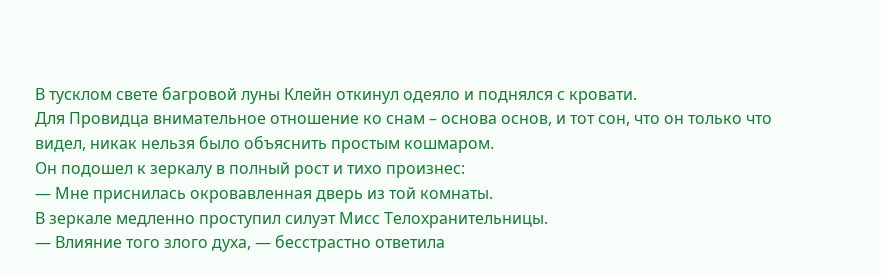В тусклом свете багровой луны Клейн откинул одеяло и поднялся с кровати.
Для Провидца внимательное отношение ко снам – основа основ, и тот сон, что он только что видел, никак нельзя было объяснить простым кошмаром.
Он подошел к зеркалу в полный рост и тихо произнес:
— Мне приснилась окровавленная дверь из той комнаты.
В зеркале медленно проступил силуэт Мисс Телохранительницы.
— Влияние того злого духа, — бесстрастно ответила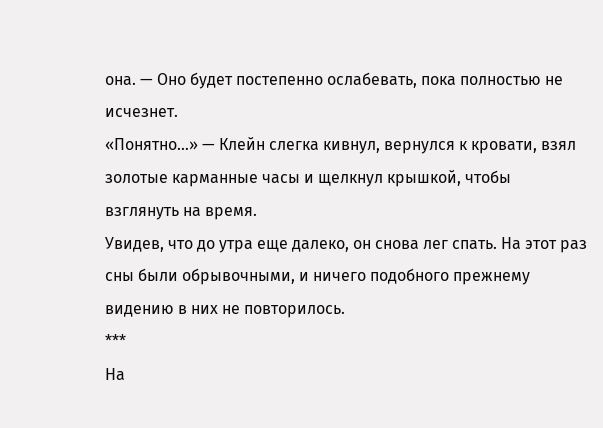она. — Оно будет постепенно ослабевать, пока полностью не исчезнет.
«Понятно…» — Клейн слегка кивнул, вернулся к кровати, взял золотые карманные часы и щелкнул крышкой, чтобы взглянуть на время.
Увидев, что до утра еще далеко, он снова лег спать. На этот раз сны были обрывочными, и ничего подобного прежнему видению в них не повторилось.
***
На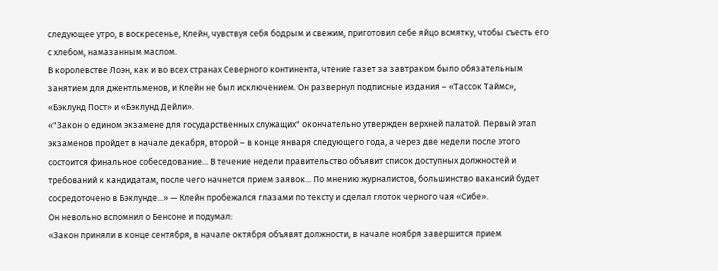следующее утро, в воскресенье, Клейн, чувствуя себя бодрым и свежим, приготовил себе яйцо всмятку, чтобы съесть его с хлебом, намазанным маслом.
В королевстве Лоэн, как и во всех странах Северного континента, чтение газет за завтраком было обязательным занятием для джентльменов, и Клейн не был исключением. Он развернул подписные издания – «Тассок Таймс», «Бэклунд Пост» и «Бэклунд Дейли».
«"Закон о едином экзамене для государственных служащих" окончательно утвержден верхней палатой. Первый этап экзаменов пройдет в начале декабря, второй – в конце января следующего года, а через две недели после этого состоится финальное собеседование... В течение недели правительство объявит список доступных должностей и требований к кандидатам, после чего начнется прием заявок... По мнению журналистов, большинство вакансий будет сосредоточено в Бэклунде...» — Клейн пробежался глазами по тексту и сделал глоток черного чая «Сибе».
Он невольно вспомнил о Бенсоне и подумал:
«Закон приняли в конце сентября, в начале октября объявят должности, в начале ноября завершится прием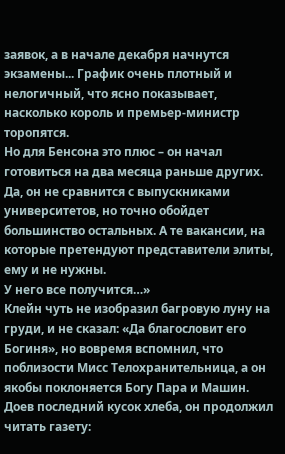заявок, а в начале декабря начнутся экзамены... График очень плотный и нелогичный, что ясно показывает, насколько король и премьер-министр торопятся.
Но для Бенсона это плюс – он начал готовиться на два месяца раньше других. Да, он не сравнится с выпускниками университетов, но точно обойдет большинство остальных. А те вакансии, на которые претендуют представители элиты, ему и не нужны.
У него все получится…»
Клейн чуть не изобразил багровую луну на груди, и не сказал: «Да благословит его Богиня», но вовремя вспомнил, что поблизости Мисс Телохранительница, а он якобы поклоняется Богу Пара и Машин.
Доев последний кусок хлеба, он продолжил читать газету: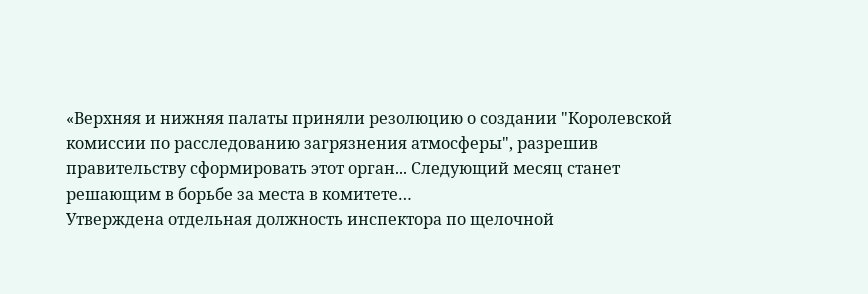«Верхняя и нижняя палаты приняли резолюцию о создании "Королевской комиссии по расследованию загрязнения атмосферы", разрешив правительству сформировать этот орган... Следующий месяц станет решающим в борьбе за места в комитете…
Утверждена отдельная должность инспектора по щелочной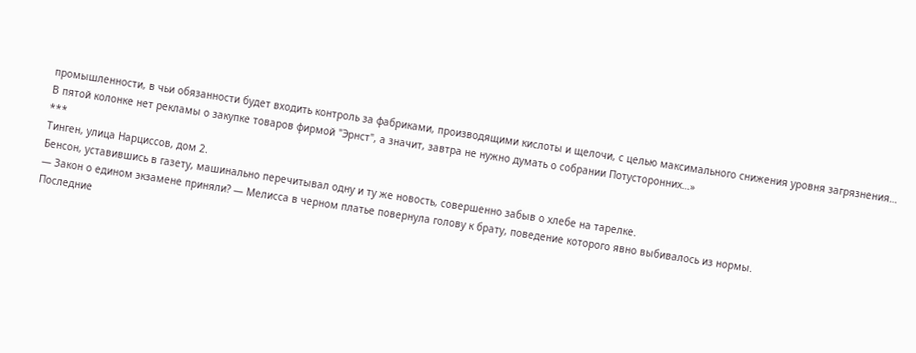промышленности, в чьи обязанности будет входить контроль за фабриками, производящими кислоты и щелочи, с целью максимального снижения уровня загрязнения…
В пятой колонке нет рекламы о закупке товаров фирмой "Эрнст", а значит, завтра не нужно думать о собрании Потусторонних…»
***
Тинген, улица Нарциссов, дом 2.
Бенсон, уставившись в газету, машинально перечитывал одну и ту же новость, совершенно забыв о хлебе на тарелке.
— Закон о едином экзамене приняли? — Мелисса в черном платье повернула голову к брату, поведение которого явно выбивалось из нормы.
Последние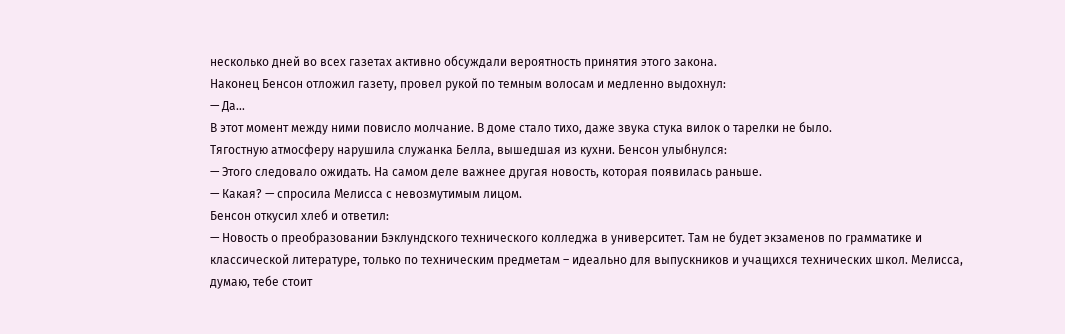несколько дней во всех газетах активно обсуждали вероятность принятия этого закона.
Наконец Бенсон отложил газету, провел рукой по темным волосам и медленно выдохнул:
— Да…
В этот момент между ними повисло молчание. В доме стало тихо, даже звука стука вилок о тарелки не было.
Тягостную атмосферу нарушила служанка Белла, вышедшая из кухни. Бенсон улыбнулся:
— Этого следовало ожидать. На самом деле важнее другая новость, которая появилась раньше.
— Какая? — спросила Мелисса с невозмутимым лицом.
Бенсон откусил хлеб и ответил:
— Новость о преобразовании Бэклундского технического колледжа в университет. Там не будет экзаменов по грамматике и классической литературе, только по техническим предметам – идеально для выпускников и учащихся технических школ. Мелисса, думаю, тебе стоит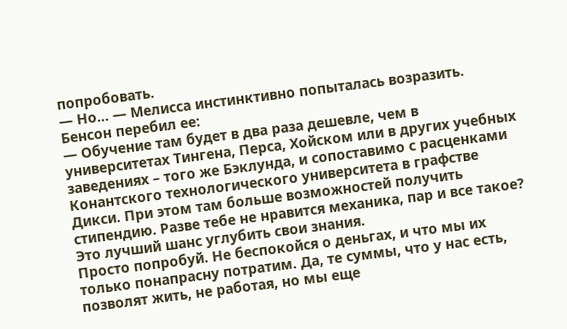попробовать.
— Но… — Мелисса инстинктивно попыталась возразить.
Бенсон перебил ее:
— Обучение там будет в два раза дешевле, чем в университетах Тингена, Перса, Хойском или в других учебных заведениях – того же Бэклунда, и сопоставимо с расценками Конантского технологического университета в графстве Дикси. При этом там больше возможностей получить стипендию. Разве тебе не нравится механика, пар и все такое? Это лучший шанс углубить свои знания.
Просто попробуй. Не беспокойся о деньгах, и что мы их только понапрасну потратим. Да, те суммы, что у нас есть, позволят жить, не работая, но мы еще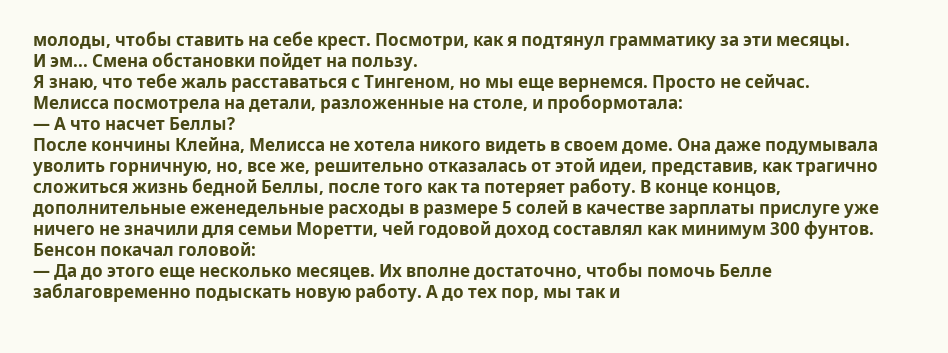молоды, чтобы ставить на себе крест. Посмотри, как я подтянул грамматику за эти месяцы.
И эм... Смена обстановки пойдет на пользу.
Я знаю, что тебе жаль расставаться с Тингеном, но мы еще вернемся. Просто не сейчас.
Мелисса посмотрела на детали, разложенные на столе, и пробормотала:
— А что насчет Беллы?
После кончины Клейна, Мелисса не хотела никого видеть в своем доме. Она даже подумывала уволить горничную, но, все же, решительно отказалась от этой идеи, представив, как трагично сложиться жизнь бедной Беллы, после того как та потеряет работу. В конце концов, дополнительные еженедельные расходы в размере 5 солей в качестве зарплаты прислуге уже ничего не значили для семьи Моретти, чей годовой доход составлял как минимум 300 фунтов.
Бенсон покачал головой:
— Да до этого еще несколько месяцев. Их вполне достаточно, чтобы помочь Белле заблаговременно подыскать новую работу. А до тех пор, мы так и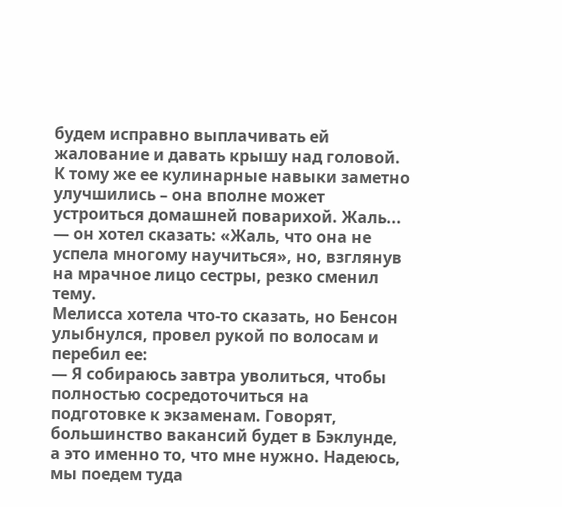будем исправно выплачивать ей жалование и давать крышу над головой. К тому же ее кулинарные навыки заметно улучшились – она вполне может устроиться домашней поварихой. Жаль... — он хотел сказать: «Жаль, что она не успела многому научиться», но, взглянув на мрачное лицо сестры, резко сменил тему.
Мелисса хотела что-то сказать, но Бенсон улыбнулся, провел рукой по волосам и перебил ее:
— Я собираюсь завтра уволиться, чтобы полностью сосредоточиться на подготовке к экзаменам. Говорят, большинство вакансий будет в Бэклунде, а это именно то, что мне нужно. Надеюсь, мы поедем туда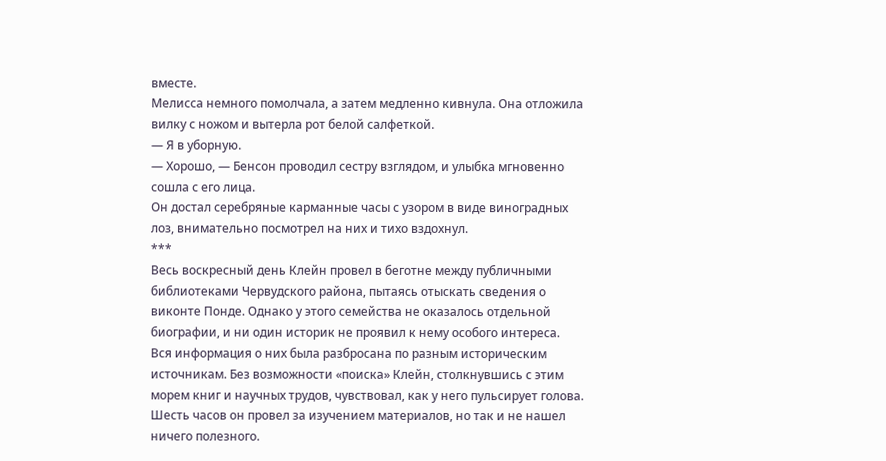вместе.
Мелисса немного помолчала, а затем медленно кивнула. Она отложила вилку с ножом и вытерла рот белой салфеткой.
— Я в уборную.
— Хорошо, — Бенсон проводил сестру взглядом, и улыбка мгновенно сошла с его лица.
Он достал серебряные карманные часы с узором в виде виноградных лоз, внимательно посмотрел на них и тихо вздохнул.
***
Весь воскресный день Клейн провел в беготне между публичными библиотеками Червудского района, пытаясь отыскать сведения о виконте Понде. Однако у этого семейства не оказалось отдельной биографии, и ни один историк не проявил к нему особого интереса.
Вся информация о них была разбросана по разным историческим источникам. Без возможности «поиска» Клейн, столкнувшись с этим морем книг и научных трудов, чувствовал, как у него пульсирует голова.
Шесть часов он провел за изучением материалов, но так и не нашел ничего полезного.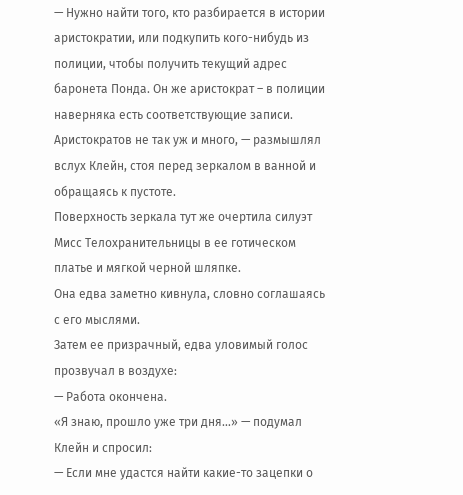— Нужно найти того, кто разбирается в истории аристократии, или подкупить кого-нибудь из полиции, чтобы получить текущий адрес баронета Понда. Он же аристократ – в полиции наверняка есть соответствующие записи. Аристократов не так уж и много, — размышлял вслух Клейн, стоя перед зеркалом в ванной и обращаясь к пустоте.
Поверхность зеркала тут же очертила силуэт Мисс Телохранительницы в ее готическом платье и мягкой черной шляпке.
Она едва заметно кивнула, словно соглашаясь с его мыслями.
Затем ее призрачный, едва уловимый голос прозвучал в воздухе:
— Работа окончена.
«Я знаю, прошло уже три дня…» — подумал Клейн и спросил:
— Если мне удастся найти какие-то зацепки о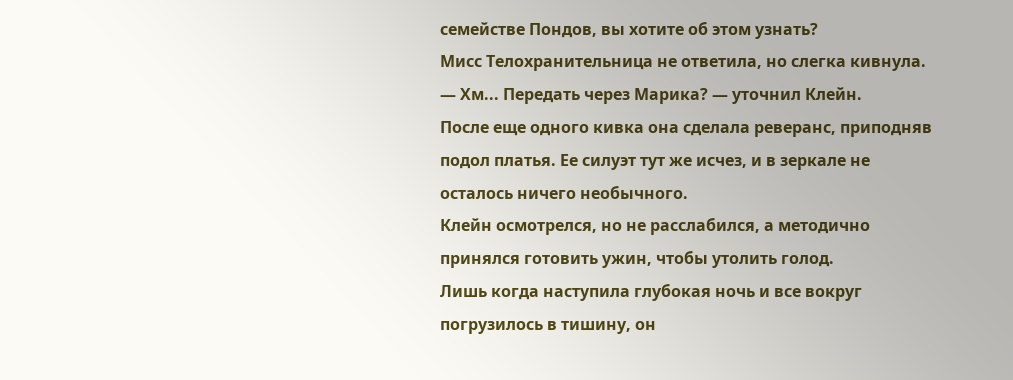семействе Пондов, вы хотите об этом узнать?
Мисс Телохранительница не ответила, но слегка кивнула.
— Хм... Передать через Марика? — уточнил Клейн.
После еще одного кивка она сделала реверанс, приподняв подол платья. Ее силуэт тут же исчез, и в зеркале не осталось ничего необычного.
Клейн осмотрелся, но не расслабился, а методично принялся готовить ужин, чтобы утолить голод.
Лишь когда наступила глубокая ночь и все вокруг погрузилось в тишину, он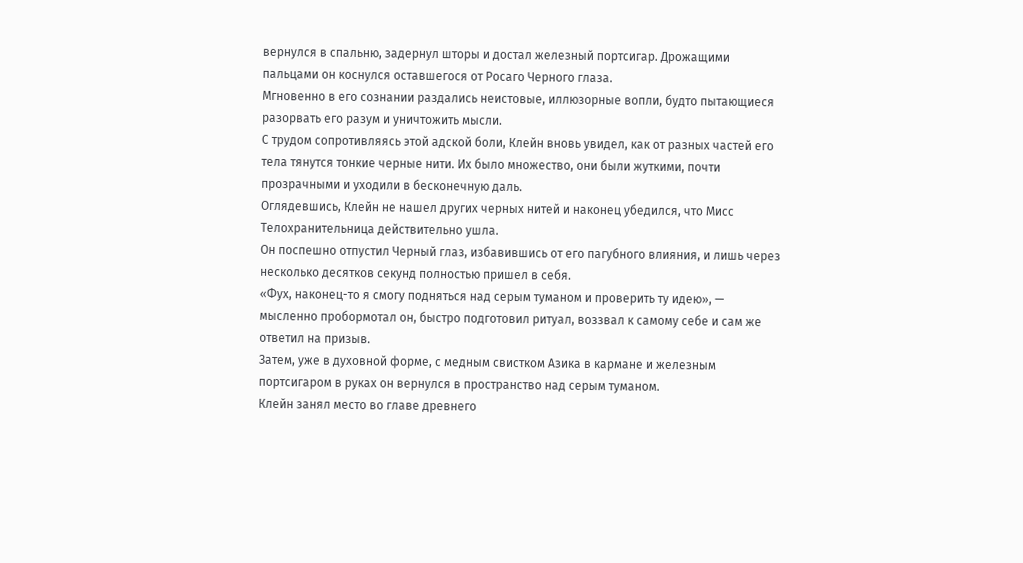вернулся в спальню, задернул шторы и достал железный портсигар. Дрожащими пальцами он коснулся оставшегося от Росаго Черного глаза.
Мгновенно в его сознании раздались неистовые, иллюзорные вопли, будто пытающиеся разорвать его разум и уничтожить мысли.
С трудом сопротивляясь этой адской боли, Клейн вновь увидел, как от разных частей его тела тянутся тонкие черные нити. Их было множество, они были жуткими, почти прозрачными и уходили в бесконечную даль.
Оглядевшись, Клейн не нашел других черных нитей и наконец убедился, что Мисс Телохранительница действительно ушла.
Он поспешно отпустил Черный глаз, избавившись от его пагубного влияния, и лишь через несколько десятков секунд полностью пришел в себя.
«Фух, наконец-то я смогу подняться над серым туманом и проверить ту идею», — мысленно пробормотал он, быстро подготовил ритуал, воззвал к самому себе и сам же ответил на призыв.
Затем, уже в духовной форме, с медным свистком Азика в кармане и железным портсигаром в руках он вернулся в пространство над серым туманом.
Клейн занял место во главе древнего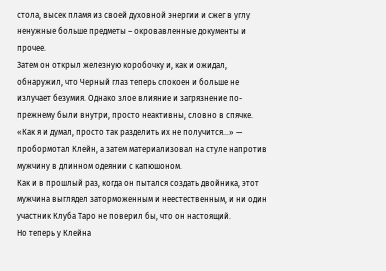стола, высек пламя из своей духовной энергии и сжег в углу ненужные больше предметы – окровавленные документы и прочее.
Затем он открыл железную коробочку и, как и ожидал, обнаружил, что Черный глаз теперь спокоен и больше не излучает безумия. Однако злое влияние и загрязнение по-прежнему были внутри, просто неактивны, словно в спячке.
«Как я и думал, просто так разделить их не получится…» — пробормотал Клейн, а затем материализовал на стуле напротив мужчину в длинном одеянии с капюшоном.
Как и в прошлый раз, когда он пытался создать двойника, этот мужчина выглядел заторможенным и неестественным, и ни один участник Клуба Таро не поверил бы, что он настоящий.
Но теперь у Клейна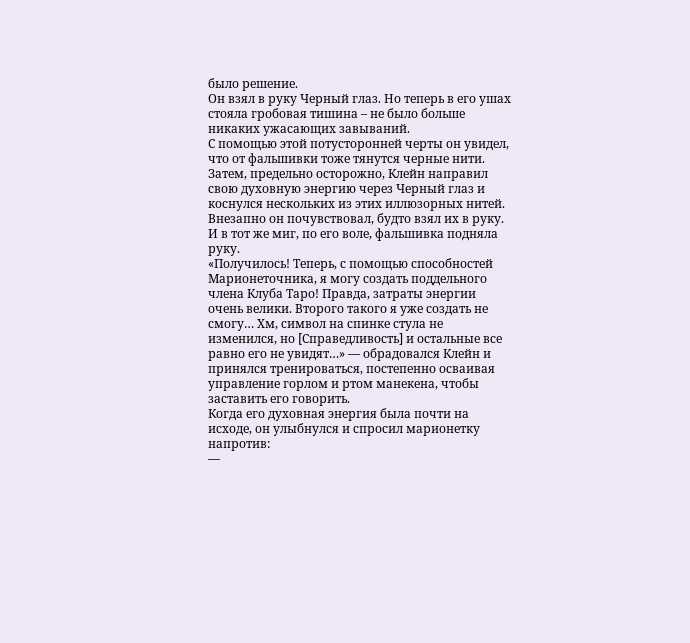было решение.
Он взял в руку Черный глаз. Но теперь в его ушах стояла гробовая тишина – не было больше никаких ужасающих завываний.
С помощью этой потусторонней черты он увидел, что от фальшивки тоже тянутся черные нити.
Затем, предельно осторожно, Клейн направил свою духовную энергию через Черный глаз и коснулся нескольких из этих иллюзорных нитей.
Внезапно он почувствовал, будто взял их в руку. И в тот же миг, по его воле, фальшивка подняла руку.
«Получилось! Теперь, с помощью способностей Марионеточника, я могу создать поддельного члена Клуба Таро! Правда, затраты энергии очень велики. Второго такого я уже создать не смогу… Хм, символ на спинке стула не изменился, но [Справедливость] и остальные все равно его не увидят…» — обрадовался Клейн и принялся тренироваться, постепенно осваивая управление горлом и ртом манекена, чтобы заставить его говорить.
Когда его духовная энергия была почти на исходе, он улыбнулся и спросил марионетку напротив:
—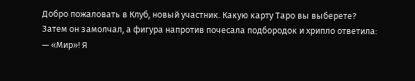Добро пожаловать в Клуб, новый участник. Какую карту Таро вы выберете?
Затем он замолчал, а фигура напротив почесала подбородок и хрипло ответила:
— «Мир»! Я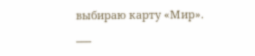выбираю карту «Мир».
___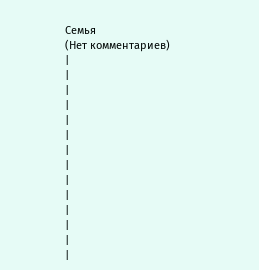Семья
(Нет комментариев)
|
|
|
|
|
|
|
|
|
|
|
|
|
|